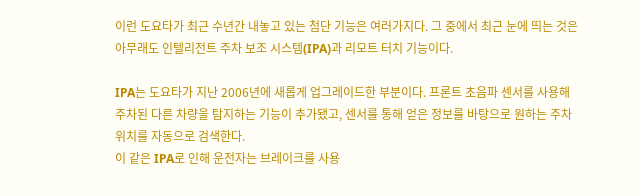이런 도요타가 최근 수년간 내놓고 있는 첨단 기능은 여러가지다. 그 중에서 최근 눈에 띄는 것은 아무래도 인텔리전트 주차 보조 시스템(IPA)과 리모트 터치 기능이다.

IPA는 도요타가 지난 2006년에 새롭게 업그레이드한 부분이다. 프론트 초음파 센서를 사용해 주차된 다른 차량을 탐지하는 기능이 추가됐고, 센서를 통해 얻은 정보를 바탕으로 원하는 주차 위치를 자동으로 검색한다.
이 같은 IPA로 인해 운전자는 브레이크를 사용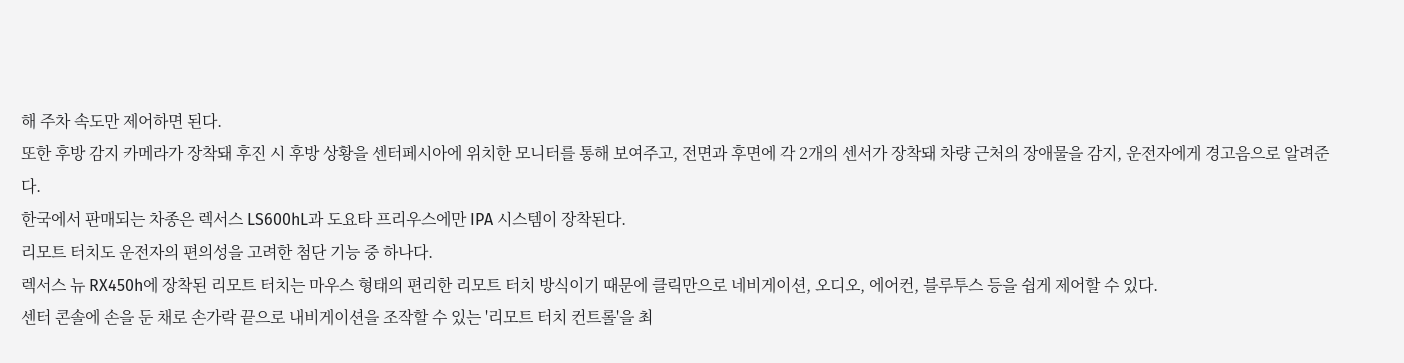해 주차 속도만 제어하면 된다.
또한 후방 감지 카메라가 장착돼 후진 시 후방 상황을 센터페시아에 위치한 모니터를 통해 보여주고, 전면과 후면에 각 2개의 센서가 장착돼 차량 근처의 장애물을 감지, 운전자에게 경고음으로 알려준다.
한국에서 판매되는 차종은 렉서스 LS600hL과 도요타 프리우스에만 IPA 시스템이 장착된다.
리모트 터치도 운전자의 편의성을 고려한 첨단 기능 중 하나다.
렉서스 뉴 RX450h에 장착된 리모트 터치는 마우스 형태의 편리한 리모트 터치 방식이기 때문에 클릭만으로 네비게이션, 오디오, 에어컨, 블루투스 등을 쉽게 제어할 수 있다.
센터 콘솔에 손을 둔 채로 손가락 끝으로 내비게이션을 조작할 수 있는 '리모트 터치 컨트롤'을 최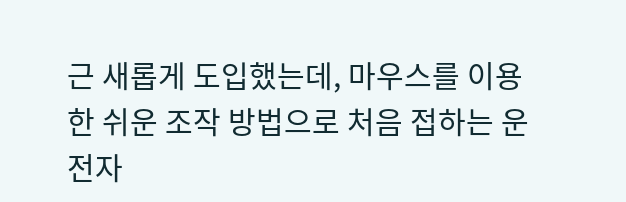근 새롭게 도입했는데, 마우스를 이용한 쉬운 조작 방법으로 처음 접하는 운전자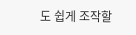도 쉽게 조작할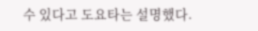수 있다고 도요타는 설명했다.